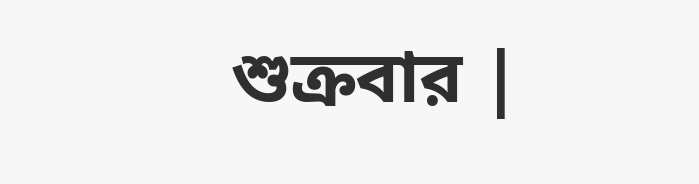শুক্রবার |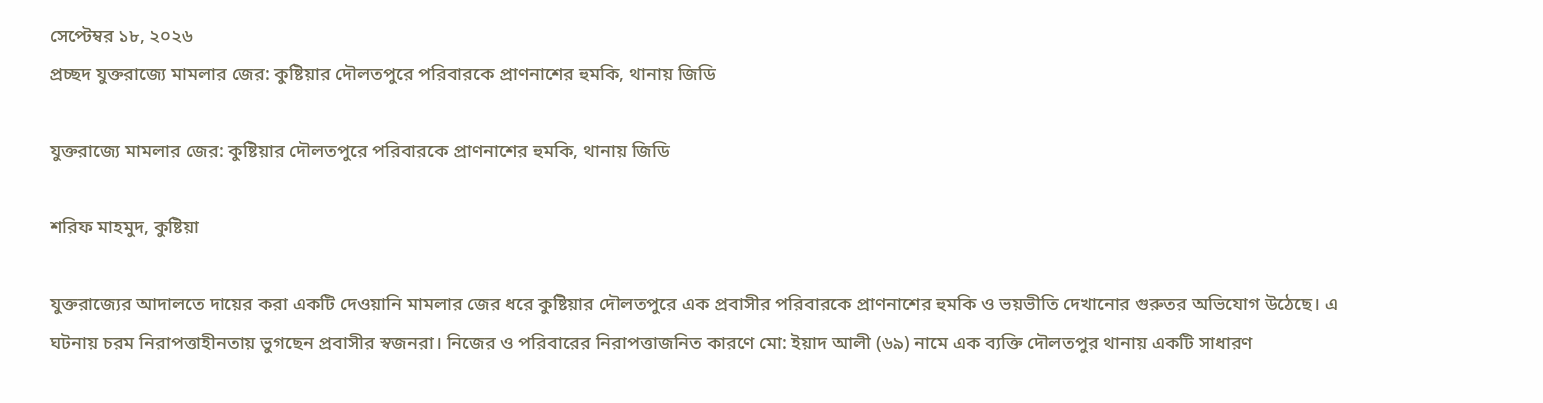সেপ্টেম্বর ১৮, ২০২৬
প্রচ্ছদ যুক্তরাজ্যে মামলার জের: কুষ্টিয়ার দৌলতপুরে পরিবারকে প্রাণনাশের হুমকি, থানায় জিডি

যুক্তরাজ্যে মামলার জের: কুষ্টিয়ার দৌলতপুরে পরিবারকে প্রাণনাশের হুমকি, থানায় জিডি

শরিফ মাহমুদ, কুষ্টিয়া

যুক্তরাজ্যের আদালতে দায়ের করা একটি দেওয়ানি মামলার জের ধরে কুষ্টিয়ার দৌলতপুরে এক প্রবাসীর পরিবারকে প্রাণনাশের হুমকি ও ভয়ভীতি দেখানোর গুরুতর অভিযোগ উঠেছে। এ ঘটনায় চরম নিরাপত্তাহীনতায় ভুগছেন প্রবাসীর স্বজনরা। নিজের ও পরিবারের নিরাপত্তাজনিত কারণে মো: ইয়াদ আলী (৬৯) নামে এক ব্যক্তি দৌলতপুর থানায় একটি সাধারণ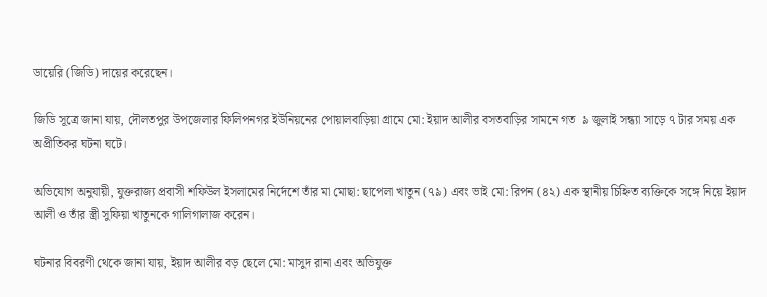ডায়েরি (জিডি) দায়ের করেছেন।

জিডি সূত্রে জানা যায়, দৌলতপুর উপজেলার ফিলিপনগর ইউনিয়নের পোয়ালবাড়িয়া গ্রামে মো: ইয়াদ আলীর বসতবাড়ির সামনে গত  ৯ জুলাই সন্ধ্যা সাড়ে ৭ টার সময় এক অপ্রীতিকর ঘটনা ঘটে।

অভিযোগ অনুযায়ী, যুক্তরাজ্য প্রবাসী শফিউল ইসলামের নির্দেশে তাঁর মা মোছা: ছাপেলা খাতুন (৭৯) এবং ভাই মো: রিপন (৪২) এক স্থানীয় চিহ্নিত ব্যক্তিকে সঙ্গে নিয়ে ইয়াদ আলী ও তাঁর স্ত্রী সুফিয়া খাতুনকে গালিগালাজ করেন।

ঘটনার বিবরণী থেকে জানা যায়, ইয়াদ আলীর বড় ছেলে মো: মাসুদ রানা এবং অভিযুক্ত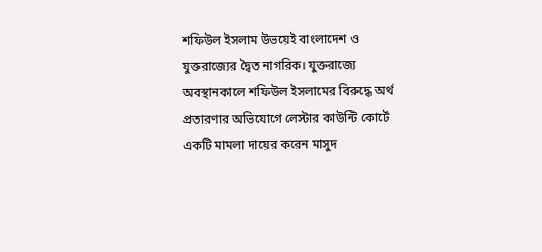শফিউল ইসলাম উভয়েই বাংলাদেশ ও যুক্তরাজ্যের দ্বৈত নাগরিক। যুক্তরাজ্যে অবস্থানকালে শফিউল ইসলামের বিরুদ্ধে অর্থ প্রতারণার অভিযোগে লেস্টার কাউন্টি কোর্টে একটি মামলা দায়ের করেন মাসুদ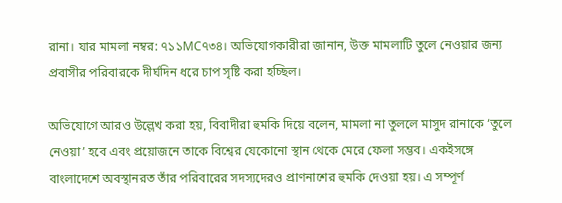রানা। যার মামলা নম্বর: ৭১১MC৭৩৪। অভিযোগকারীরা জানান, উক্ত মামলাটি তুলে নেওয়ার জন্য প্রবাসীর পরিবারকে দীর্ঘদিন ধরে চাপ সৃষ্টি করা হচ্ছিল।

অভিযোগে আরও উল্লেখ করা হয়, বিবাদীরা হুমকি দিয়ে বলেন, মামলা না তুললে মাসুদ রানাকে ‘তুলে নেওয়া’ হবে এবং প্রয়োজনে তাকে বিশ্বের যেকোনো স্থান থেকে মেরে ফেলা সম্ভব। একইসঙ্গে বাংলাদেশে অবস্থানরত তাঁর পরিবারের সদস্যদেরও প্রাণনাশের হুমকি দেওয়া হয়। এ সম্পূর্ণ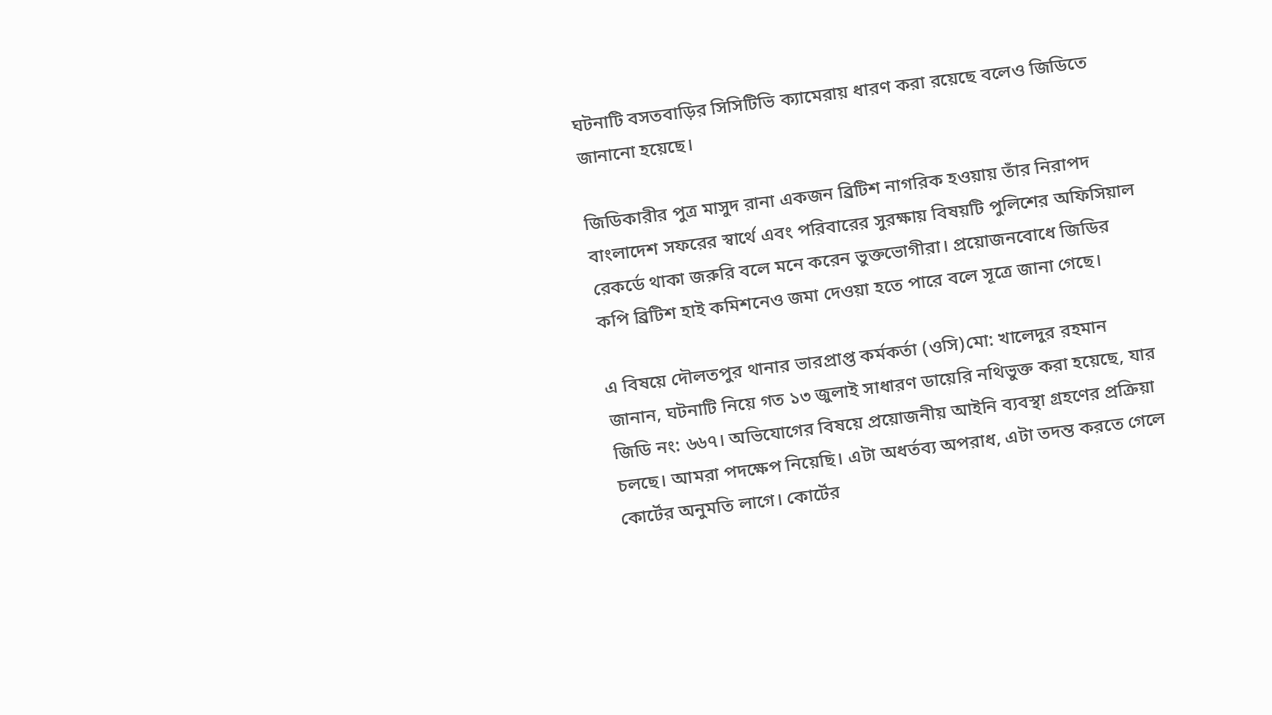ঘটনাটি বসতবাড়ির সিসিটিভি ক্যামেরায় ধারণ করা রয়েছে বলেও জিডিতে জানানো হয়েছে।

জিডিকারীর পুত্র মাসুদ রানা একজন ব্রিটিশ নাগরিক হওয়ায় তাঁর নিরাপদ বাংলাদেশ সফরের স্বার্থে এবং পরিবারের সুরক্ষায় বিষয়টি পুলিশের অফিসিয়াল রেকর্ডে থাকা জরুরি বলে মনে করেন ভুক্তভোগীরা। প্রয়োজনবোধে জিডির কপি ব্রিটিশ হাই কমিশনেও জমা দেওয়া হতে পারে বলে সূত্রে জানা গেছে।

এ বিষয়ে দৌলতপুর থানার ভারপ্রাপ্ত কর্মকর্তা (ওসি)মো: খালেদুর রহমান জানান, ঘটনাটি নিয়ে গত ১৩ জুলাই সাধারণ ডায়েরি নথিভুক্ত করা হয়েছে, যার জিডি নং: ৬৬৭। অভিযোগের বিষয়ে প্রয়োজনীয় আইনি ব্যবস্থা গ্রহণের প্রক্রিয়া চলছে। আমরা পদক্ষেপ নিয়েছি। এটা অধর্তব্য অপরাধ, এটা তদন্ত করতে গেলে কোর্টের অনুমতি লাগে। কোর্টের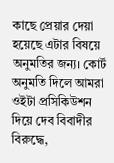কাছে প্রেয়ার দেয়া হয়েছে এটার বিষয়ে অনুমতির জন্য। কোর্ট অনুমতি দিলে আমরা ওইটা প্রসিকিউশন দিয়ে দেব বিবাদীর বিরুদ্ধে,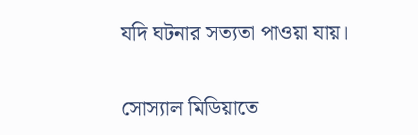যদি ঘটনার সত্যতা পাওয়া যায়।

সোস্যাল মিডিয়াতে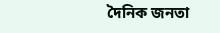দৈনিক জনতা